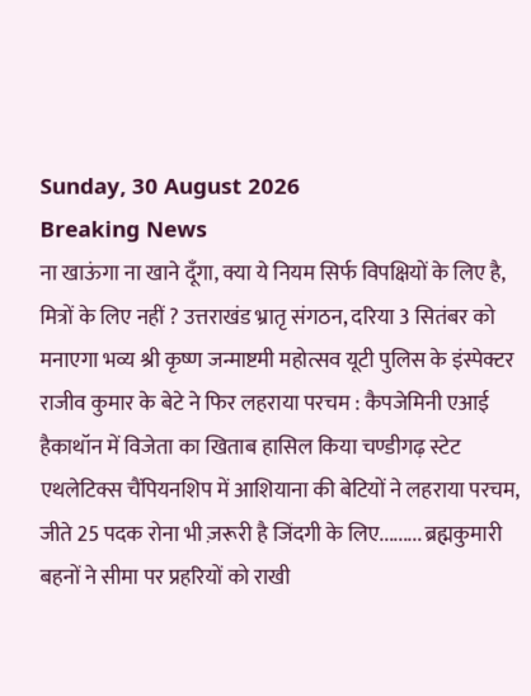Sunday, 30 August 2026
Breaking News
ना खाऊंगा ना खाने दूँगा, क्या ये नियम सिर्फ विपक्षियों के लिए है, मित्रों के लिए नहीं ? उत्तराखंड भ्रातृ संगठन, दरिया 3 सितंबर को मनाएगा भव्य श्री कृष्ण जन्माष्टमी महोत्सव यूटी पुलिस के इंस्पेक्टर राजीव कुमार के बेटे ने फिर लहराया परचम : कैपजेमिनी एआई हैकाथॉन में विजेता का खिताब हासिल किया चण्डीगढ़ स्टेट एथलेटिक्स चैंपियनशिप में आशियाना की बेटियों ने लहराया परचम, जीते 25 पदक रोना भी ज़रूरी है जिंदगी के लिए......... ब्रह्मकुमारी बहनों ने सीमा पर प्रहरियों को राखी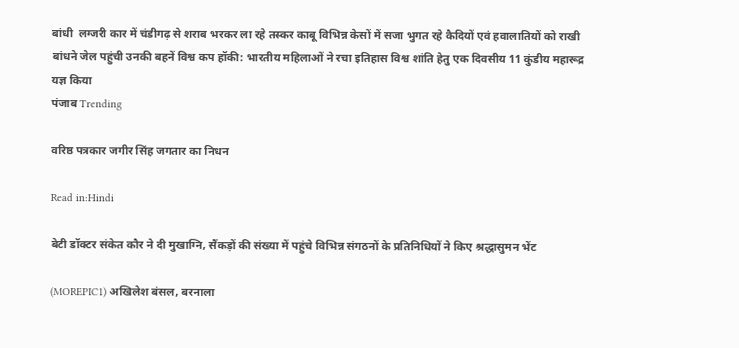बांधी  लग्जरी कार में चंडीगढ़ से शराब भरकर ला रहे तस्कर काबू विभिन्न केसों में सजा भुगत रहे कैदियों एवं हवालातियों को राखी बांधने जेल पहुंची उनकी बहनें विश्व कप हॉकी: भारतीय महिलाओं ने रचा इतिहास विश्व शांति हेतु एक दिवसीय 11 कुंडीय महारूद्र यज्ञ किया
पंजाब Trending

वरिष्ठ पत्रकार जगीर सिंह जगतार का निधन

Read in:Hindi

बेटी डॉक्टर संकेत कौर ने दी मुखाग्नि, सैंकड़ों की संख्या में पहुंचे विभिन्न संगठनों के प्रतिनिधियों ने किए श्रद्धासुमन भेंट

(MOREPIC1) अखिलेश बंसल, बरनाला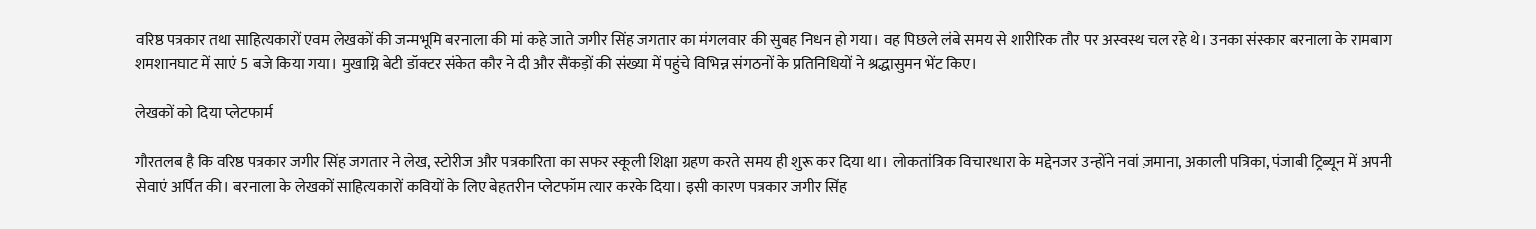वरिष्ठ पत्रकार तथा साहित्यकारों एवम लेखकों की जन्मभूमि बरनाला की मां कहे जाते जगीर सिंह जगतार का मंगलवार की सुबह निधन हो गया। वह पिछले लंबे समय से शारीरिक तौर पर अस्वस्थ चल रहे थे। उनका संस्कार बरनाला के रामबाग शमशानघाट में साएं 5 बजे किया गया। मुखाग्नि बेटी डॉक्टर संकेत कौर ने दी और सैंकड़ों की संख्या में पहुंचे विभिन्न संगठनों के प्रतिनिधियों ने श्रद्धासुमन भेंट किए।

लेखकों को दिया प्लेटफार्म

गौरतलब है कि वरिष्ठ पत्रकार जगीर सिंह जगतार ने लेख, स्टोरीज और पत्रकारिता का सफर स्कूली शिक्षा ग्रहण करते समय ही शुरू कर दिया था। लोकतांत्रिक विचारधारा के मद्देनजर उन्होंने नवां ज़माना, अकाली पत्रिका, पंजाबी ट्रिब्यून में अपनी सेवाएं अर्पित की। बरनाला के लेखकों साहित्यकारों कवियों के लिए बेहतरीन प्लेटफॉम त्यार करके दिया। इसी कारण पत्रकार जगीर सिंह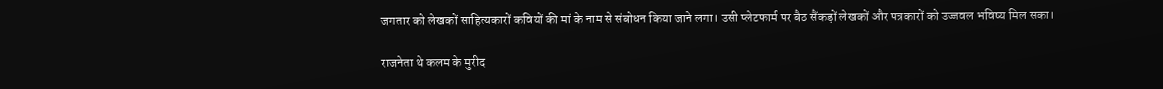जगतार को लेखकों साहित्यकारों कवियों की मां के नाम से संबोधन किया जाने लगा। उसी प्लेटफार्म पर बैठ सैंकड़ों लेखकों और पत्रकारों को उज्जवल भविष्य मिल सका।

राजनेता थे कलम के मुरीद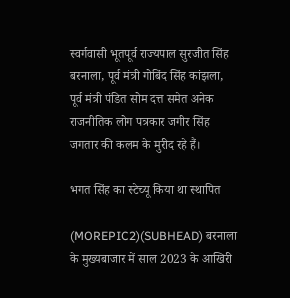स्वर्गवासी भूतपूर्व राज्यपाल सुरजीत सिंह बरनाला, पूर्व मंत्री गोबिंद सिंह कांझला, पूर्व मंत्री पंडित सोम दत्त समेत अनेक राजनीतिक लोग पत्रकार जगीर सिंह जगतार की कलम के मुरीद रहे हैं।

भगत सिंह का स्टेच्यू किया था स्थापित

(MOREPIC2)(SUBHEAD) बरनाला के मुख्यबाजार में साल 2023 के आखिरी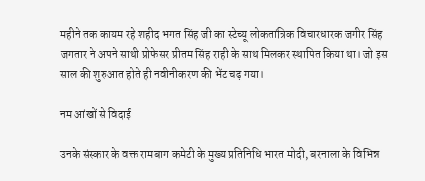महीने तक कायम रहे शहीद भगत सिंह जी का स्टेच्यू लोकतांत्रिक विचारधारक जगीर सिंह जगतार ने अपने साथी प्रोफेसर प्रीतम सिंह राही के साथ मिलकर स्थापित किया था। जो इस साल की शुरुआत होते ही नवीनीकरण की भेंट चढ़ गया।

नम आंखों से विदाई

उनके संस्कार के वक्त रामबाग कमेटी के मुख्य प्रतिनिधि भारत मोदी, बरनाला के विभिन्न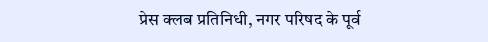प्रेस क्लब प्रतिनिधी, नगर परिषद के पूर्व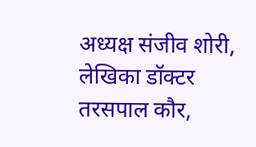अध्यक्ष संजीव शोरी, लेखिका डॉक्टर तरसपाल कौर,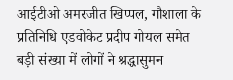आईटीओ अमरजीत खिप्पल, गौशाला के प्रतिनिधि एडवोकेट प्रदीप गोयल समेत बड़ी संख्या में लोगों ने श्रद्धासुमन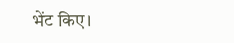भेंट किए।